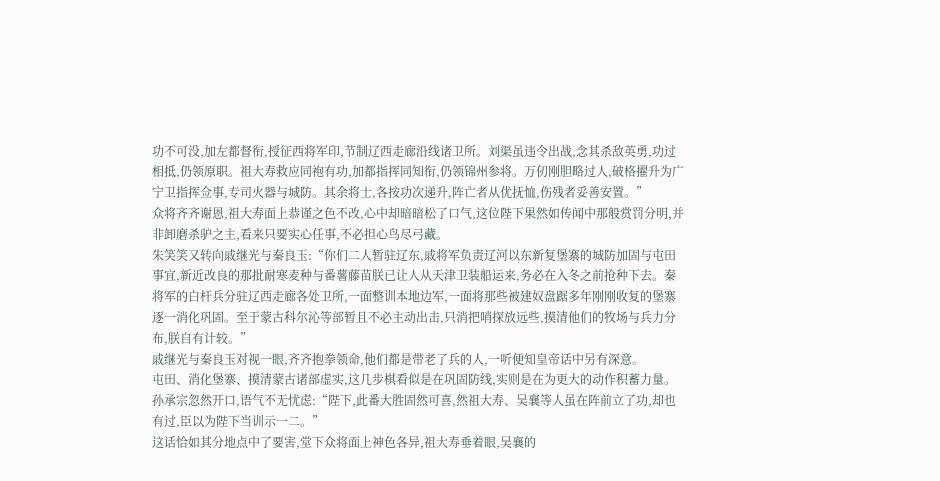功不可没,加左都督衔,授征西将军印,节制辽西走廊沿线诸卫所。刘渠虽违令出战,念其杀敌英勇,功过相抵,仍领原职。祖大寿救应同袍有功,加都指挥同知衔,仍领锦州参将。万仞刚胆略过人,破格擢升为广宁卫指挥佥事,专司火器与城防。其余将士,各按功次递升,阵亡者从优抚恤,伤残者妥善安置。”
众将齐齐谢恩,祖大寿面上恭谨之色不改,心中却暗暗松了口气,这位陛下果然如传闻中那般赏罚分明,并非卸磨杀驴之主,看来只要实心任事,不必担心鸟尽弓藏。
朱笑笑又转向戚继光与秦良玉:“你们二人暂驻辽东,戚将军负责辽河以东新复堡寨的城防加固与屯田事宜,新近改良的那批耐寒麦种与番薯藤苗朕已让人从天津卫装船运来,务必在入冬之前抢种下去。秦将军的白杆兵分驻辽西走廊各处卫所,一面整训本地边军,一面将那些被建奴盘踞多年刚刚收复的堡寨逐一消化巩固。至于蒙古科尔沁等部暂且不必主动出击,只消把哨探放远些,摸清他们的牧场与兵力分布,朕自有计较。”
戚继光与秦良玉对视一眼,齐齐抱拳领命,他们都是带老了兵的人,一听便知皇帝话中另有深意。
屯田、消化堡寨、摸清蒙古诸部虚实,这几步棋看似是在巩固防线,实则是在为更大的动作积蓄力量。
孙承宗忽然开口,语气不无忧虑:“陛下,此番大胜固然可喜,然祖大寿、吴襄等人虽在阵前立了功,却也有过,臣以为陛下当训示一二。”
这话恰如其分地点中了要害,堂下众将面上神色各异,祖大寿垂着眼,吴襄的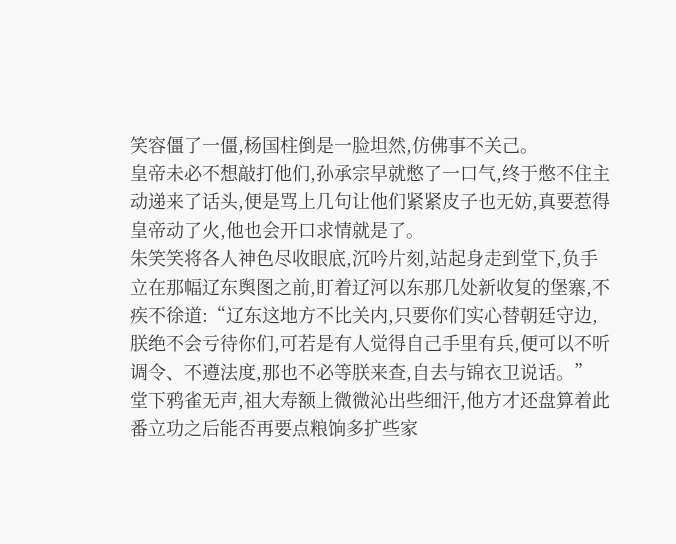笑容僵了一僵,杨国柱倒是一脸坦然,仿佛事不关己。
皇帝未必不想敲打他们,孙承宗早就憋了一口气,终于憋不住主动递来了话头,便是骂上几句让他们紧紧皮子也无妨,真要惹得皇帝动了火,他也会开口求情就是了。
朱笑笑将各人神色尽收眼底,沉吟片刻,站起身走到堂下,负手立在那幅辽东舆图之前,盯着辽河以东那几处新收复的堡寨,不疾不徐道:“辽东这地方不比关内,只要你们实心替朝廷守边,朕绝不会亏待你们,可若是有人觉得自己手里有兵,便可以不听调令、不遵法度,那也不必等朕来查,自去与锦衣卫说话。”
堂下鸦雀无声,祖大寿额上微微沁出些细汗,他方才还盘算着此番立功之后能否再要点粮饷多扩些家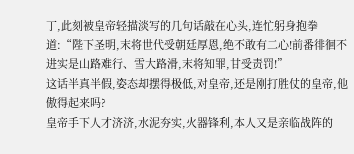丁,此刻被皇帝轻描淡写的几句话敲在心头,连忙躬身抱拳道:“陛下圣明,末将世代受朝廷厚恩,绝不敢有二心!前番徘徊不进实是山路难行、雪大路滑,末将知罪,甘受责罚!”
这话半真半假,姿态却摆得极低,对皇帝,还是刚打胜仗的皇帝,他傲得起来吗?
皇帝手下人才济济,水泥夯实,火器锋利,本人又是亲临战阵的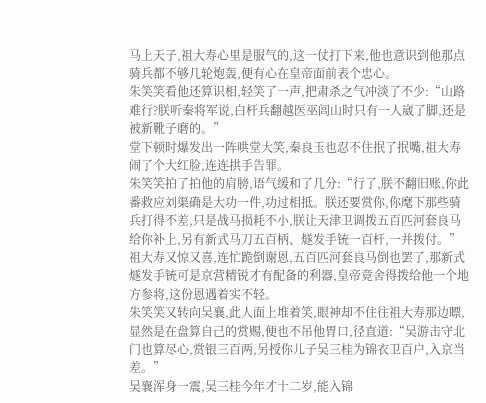马上天子,祖大寿心里是服气的,这一仗打下来,他也意识到他那点骑兵都不够几轮炮轰,便有心在皇帝面前表个忠心。
朱笑笑看他还算识相,轻笑了一声,把肃杀之气冲淡了不少:“山路难行?朕听秦将军说,白杆兵翻越医巫闾山时只有一人崴了脚,还是被新靴子磨的。”
堂下顿时爆发出一阵哄堂大笑,秦良玉也忍不住抿了抿嘴,祖大寿闹了个大红脸,连连拱手告罪。
朱笑笑拍了拍他的肩膀,语气缓和了几分:“行了,朕不翻旧账,你此番救应刘渠确是大功一件,功过相抵。朕还要赏你,你麾下那些骑兵打得不差,只是战马损耗不小,朕让天津卫调拨五百匹河套良马给你补上,另有新式马刀五百柄、燧发手铳一百杆,一并拨付。”
祖大寿又惊又喜,连忙跪倒谢恩,五百匹河套良马倒也罢了,那新式燧发手铳可是京营精锐才有配备的利器,皇帝竟舍得拨给他一个地方参将,这份恩遇着实不轻。
朱笑笑又转向吴襄,此人面上堆着笑,眼神却不住往祖大寿那边瞟,显然是在盘算自己的赏赐,便也不吊他胃口,径直道:“吴游击守北门也算尽心,赏银三百两,另授你儿子吴三桂为锦衣卫百户,入京当差。”
吴襄浑身一震,吴三桂今年才十二岁,能入锦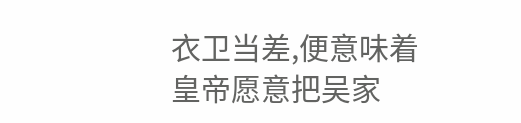衣卫当差,便意味着皇帝愿意把吴家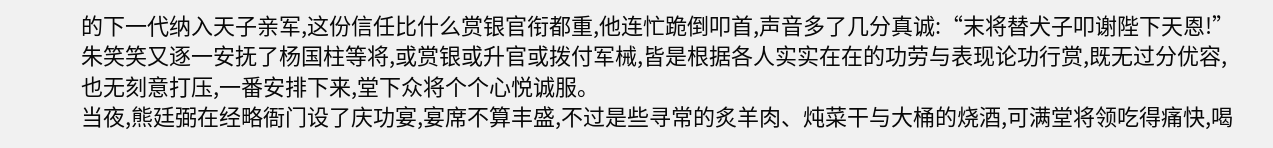的下一代纳入天子亲军,这份信任比什么赏银官衔都重,他连忙跪倒叩首,声音多了几分真诚:“末将替犬子叩谢陛下天恩!”
朱笑笑又逐一安抚了杨国柱等将,或赏银或升官或拨付军械,皆是根据各人实实在在的功劳与表现论功行赏,既无过分优容,也无刻意打压,一番安排下来,堂下众将个个心悦诚服。
当夜,熊廷弼在经略衙门设了庆功宴,宴席不算丰盛,不过是些寻常的炙羊肉、炖菜干与大桶的烧酒,可满堂将领吃得痛快,喝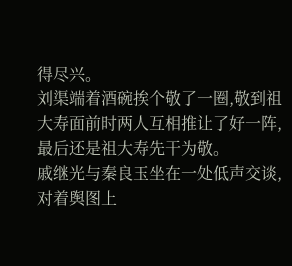得尽兴。
刘渠端着酒碗挨个敬了一圈,敬到祖大寿面前时两人互相推让了好一阵,最后还是祖大寿先干为敬。
戚继光与秦良玉坐在一处低声交谈,对着舆图上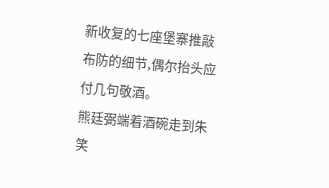新收复的七座堡寨推敲布防的细节,偶尔抬头应付几句敬酒。
熊廷弼端着酒碗走到朱笑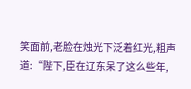笑面前,老脸在烛光下泛着红光,粗声道:“陛下,臣在辽东呆了这么些年,